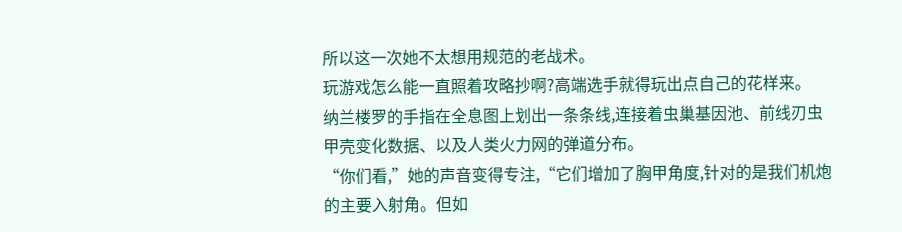所以这一次她不太想用规范的老战术。
玩游戏怎么能一直照着攻略抄啊?高端选手就得玩出点自己的花样来。
纳兰楼罗的手指在全息图上划出一条条线,连接着虫巢基因池、前线刃虫甲壳变化数据、以及人类火力网的弹道分布。
“你们看,”她的声音变得专注,“它们增加了胸甲角度,针对的是我们机炮的主要入射角。但如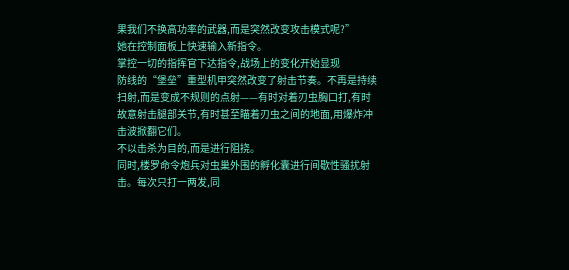果我们不换高功率的武器,而是突然改变攻击模式呢?”
她在控制面板上快速输入新指令。
掌控一切的指挥官下达指令,战场上的变化开始显现
防线的“堡垒”重型机甲突然改变了射击节奏。不再是持续扫射,而是变成不规则的点射——有时对着刃虫胸口打,有时故意射击腿部关节,有时甚至瞄着刃虫之间的地面,用爆炸冲击波掀翻它们。
不以击杀为目的,而是进行阻挠。
同时,楼罗命令炮兵对虫巢外围的孵化囊进行间歇性骚扰射击。每次只打一两发,同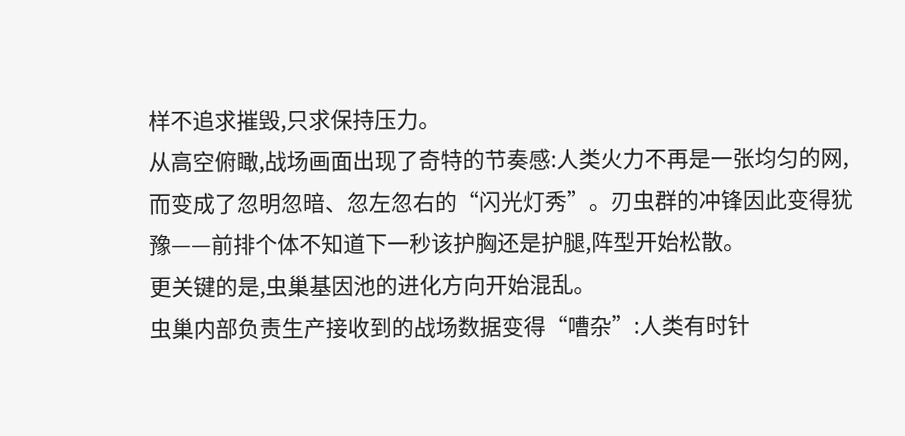样不追求摧毁,只求保持压力。
从高空俯瞰,战场画面出现了奇特的节奏感:人类火力不再是一张均匀的网,而变成了忽明忽暗、忽左忽右的“闪光灯秀”。刃虫群的冲锋因此变得犹豫——前排个体不知道下一秒该护胸还是护腿,阵型开始松散。
更关键的是,虫巢基因池的进化方向开始混乱。
虫巢内部负责生产接收到的战场数据变得“嘈杂”:人类有时针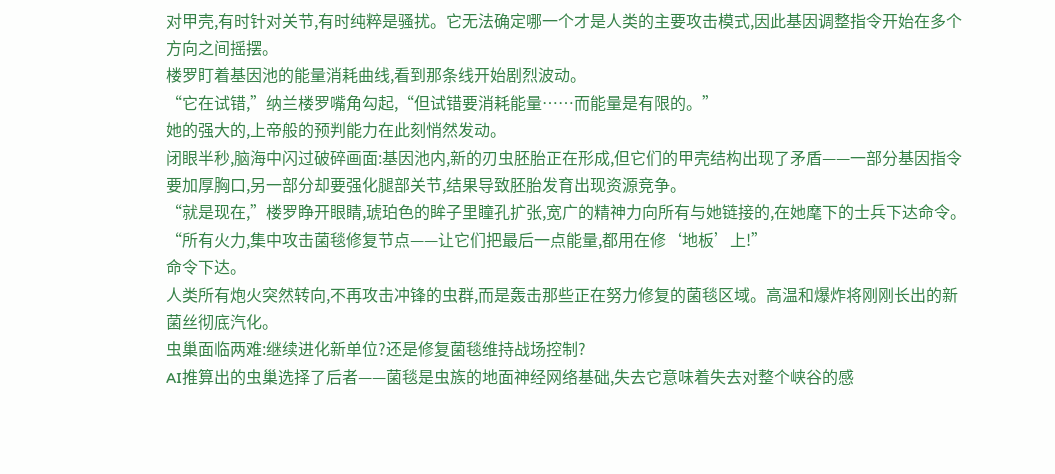对甲壳,有时针对关节,有时纯粹是骚扰。它无法确定哪一个才是人类的主要攻击模式,因此基因调整指令开始在多个方向之间摇摆。
楼罗盯着基因池的能量消耗曲线,看到那条线开始剧烈波动。
“它在试错,”纳兰楼罗嘴角勾起,“但试错要消耗能量……而能量是有限的。”
她的强大的,上帝般的预判能力在此刻悄然发动。
闭眼半秒,脑海中闪过破碎画面:基因池内,新的刃虫胚胎正在形成,但它们的甲壳结构出现了矛盾——一部分基因指令要加厚胸口,另一部分却要强化腿部关节,结果导致胚胎发育出现资源竞争。
“就是现在,”楼罗睁开眼睛,琥珀色的眸子里瞳孔扩张,宽广的精神力向所有与她链接的,在她麾下的士兵下达命令。
“所有火力,集中攻击菌毯修复节点——让它们把最后一点能量,都用在修‘地板’上!”
命令下达。
人类所有炮火突然转向,不再攻击冲锋的虫群,而是轰击那些正在努力修复的菌毯区域。高温和爆炸将刚刚长出的新菌丝彻底汽化。
虫巢面临两难:继续进化新单位?还是修复菌毯维持战场控制?
AI推算出的虫巢选择了后者——菌毯是虫族的地面神经网络基础,失去它意味着失去对整个峡谷的感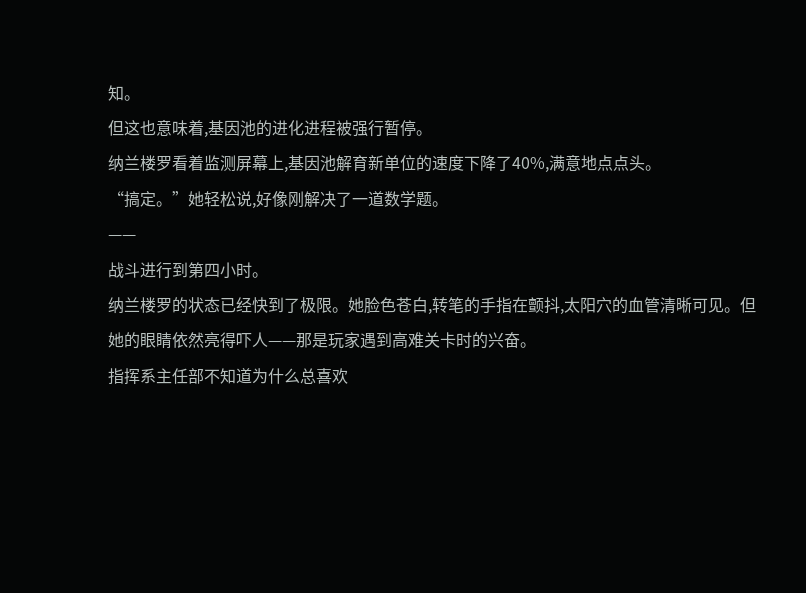知。
但这也意味着,基因池的进化进程被强行暂停。
纳兰楼罗看着监测屏幕上,基因池解育新单位的速度下降了40%,满意地点点头。
“搞定。”她轻松说,好像刚解决了一道数学题。
——
战斗进行到第四小时。
纳兰楼罗的状态已经快到了极限。她脸色苍白,转笔的手指在颤抖,太阳穴的血管清晰可见。但她的眼睛依然亮得吓人——那是玩家遇到高难关卡时的兴奋。
指挥系主任部不知道为什么总喜欢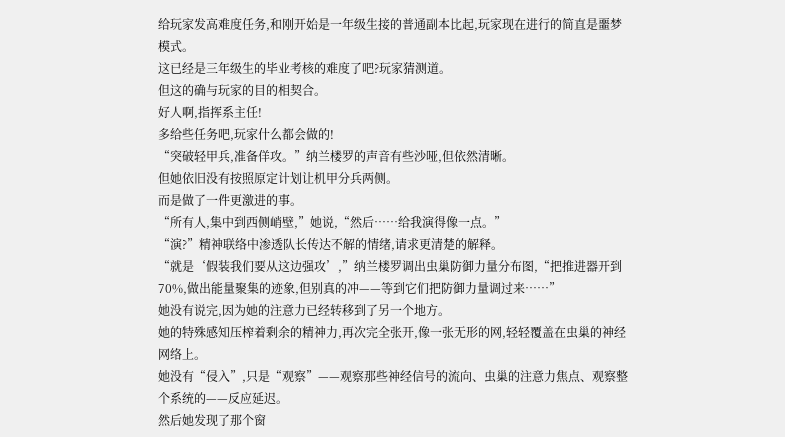给玩家发高难度任务,和刚开始是一年级生接的普通副本比起,玩家现在进行的简直是噩梦模式。
这已经是三年级生的毕业考核的难度了吧?玩家猜测道。
但这的确与玩家的目的相契合。
好人啊,指挥系主任!
多给些任务吧,玩家什么都会做的!
“突破轻甲兵,准备佯攻。”纳兰楼罗的声音有些沙哑,但依然清晰。
但她依旧没有按照原定计划让机甲分兵两侧。
而是做了一件更激进的事。
“所有人,集中到西侧峭壁,”她说,“然后……给我演得像一点。”
“演?”精神联络中渗透队长传达不解的情绪,请求更清楚的解释。
“就是‘假装我们要从这边强攻’,”纳兰楼罗调出虫巢防御力量分布图,“把推进器开到70%,做出能量聚集的迹象,但别真的冲——等到它们把防御力量调过来……”
她没有说完,因为她的注意力已经转移到了另一个地方。
她的特殊感知压榨着剩余的精神力,再次完全张开,像一张无形的网,轻轻覆盖在虫巢的神经网络上。
她没有“侵入”,只是“观察”——观察那些神经信号的流向、虫巢的注意力焦点、观察整个系统的——反应延迟。
然后她发现了那个窗